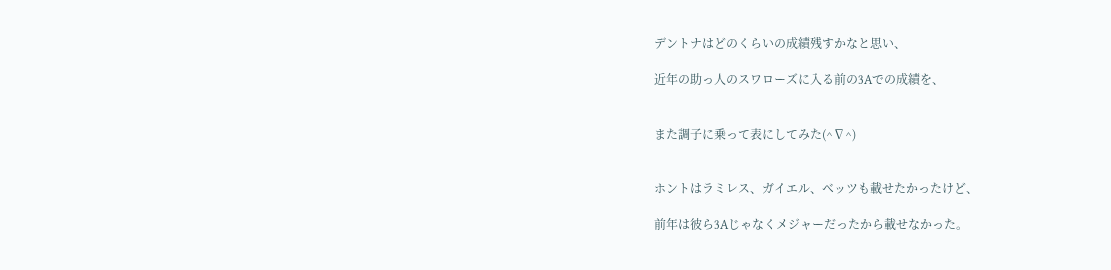デントナはどのくらいの成績残すかなと思い、

近年の助っ人のスワローズに入る前の3Aでの成績を、


また調子に乗って表にしてみた(^∇^)


ホントはラミレス、ガイエル、ベッツも載せたかったけど、

前年は彼ら3Aじゃなくメジャーだったから載せなかった。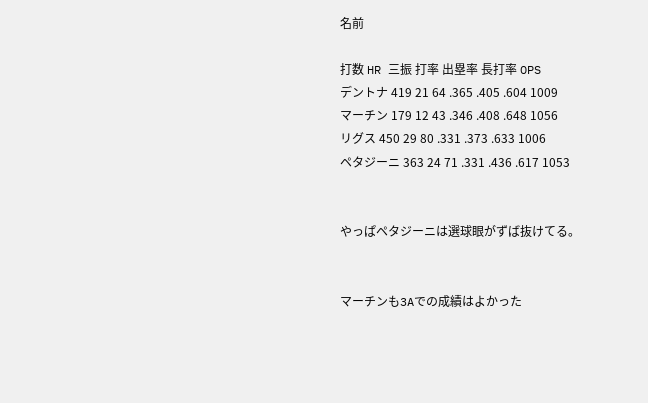名前

打数 HR 三振 打率 出塁率 長打率 OPS
デントナ 419 21 64 .365 .405 .604 1009
マーチン 179 12 43 .346 .408 .648 1056
リグス 450 29 80 .331 .373 .633 1006
ペタジーニ 363 24 71 .331 .436 .617 1053


やっぱペタジーニは選球眼がずば抜けてる。


マーチンも3Aでの成績はよかった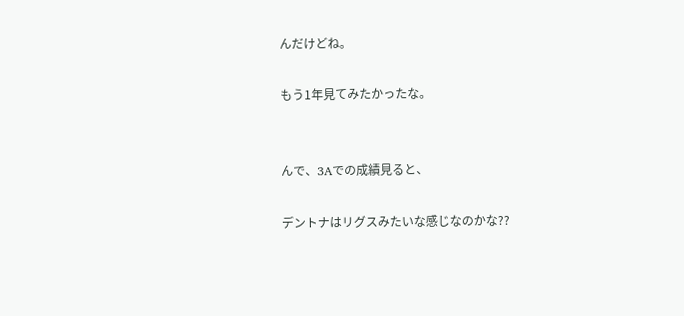んだけどね。

もう1年見てみたかったな。


んで、3Aでの成績見ると、

デントナはリグスみたいな感じなのかな??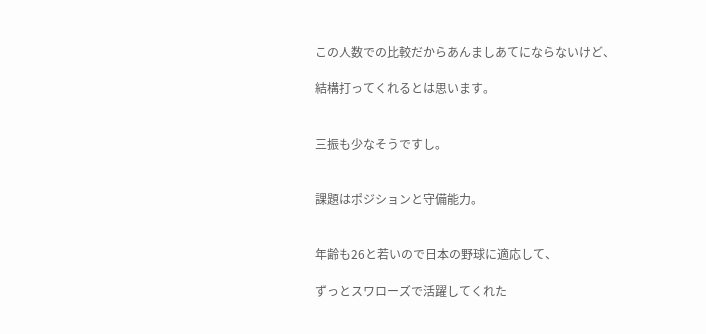この人数での比較だからあんましあてにならないけど、

結構打ってくれるとは思います。


三振も少なそうですし。


課題はポジションと守備能力。


年齢も26と若いので日本の野球に適応して、

ずっとスワローズで活躍してくれた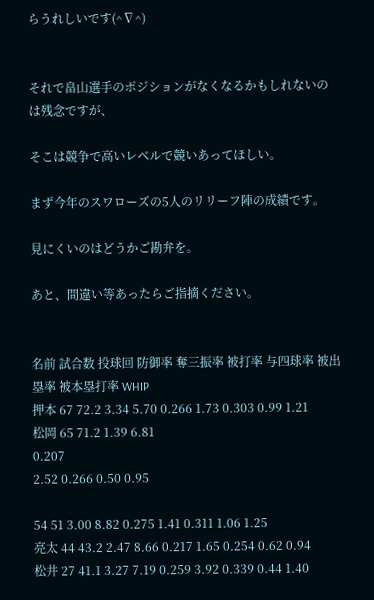らうれしいです(^∇^)


それで畠山選手のポジションがなくなるかもしれないのは残念ですが、

そこは競争で高いレベルで競いあってほしい。

まず今年のスワローズの5人のリリーフ陣の成績です。

見にくいのはどうかご勘弁を。

あと、間違い等あったらご指摘ください。


名前 試合数 投球回 防御率 奪三振率 被打率 与四球率 被出塁率 被本塁打率 WHIP
押本 67 72.2 3.34 5.70 0.266 1.73 0.303 0.99 1.21
松岡 65 71.2 1.39 6.81
0.207
2.52 0.266 0.50 0.95

54 51 3.00 8.82 0.275 1.41 0.311 1.06 1.25
亮太 44 43.2 2.47 8.66 0.217 1.65 0.254 0.62 0.94
松井 27 41.1 3.27 7.19 0.259 3.92 0.339 0.44 1.40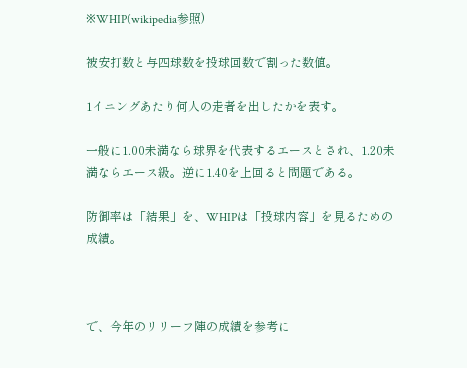※WHIP(wikipedia参照)

被安打数と与四球数を投球回数で割った数値。

1イニングあたり何人の走者を出したかを表す。

一般に1.00未満なら球界を代表するエースとされ、1.20未満ならエース級。逆に1.40を上回ると問題である。

防御率は「結果」を、WHIPは「投球内容」を見るための成績。



で、今年のリリーフ陣の成績を参考に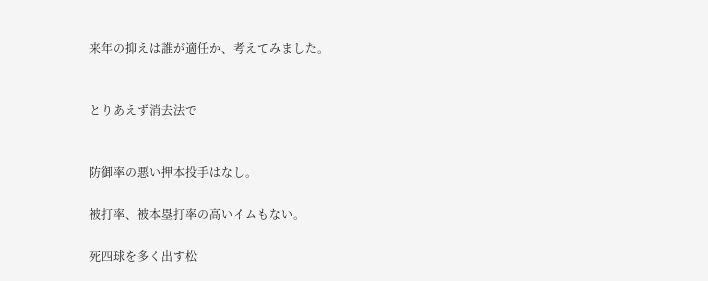来年の抑えは誰が適任か、考えてみました。


とりあえず消去法で


防御率の悪い押本投手はなし。

被打率、被本塁打率の高いイムもない。

死四球を多く出す松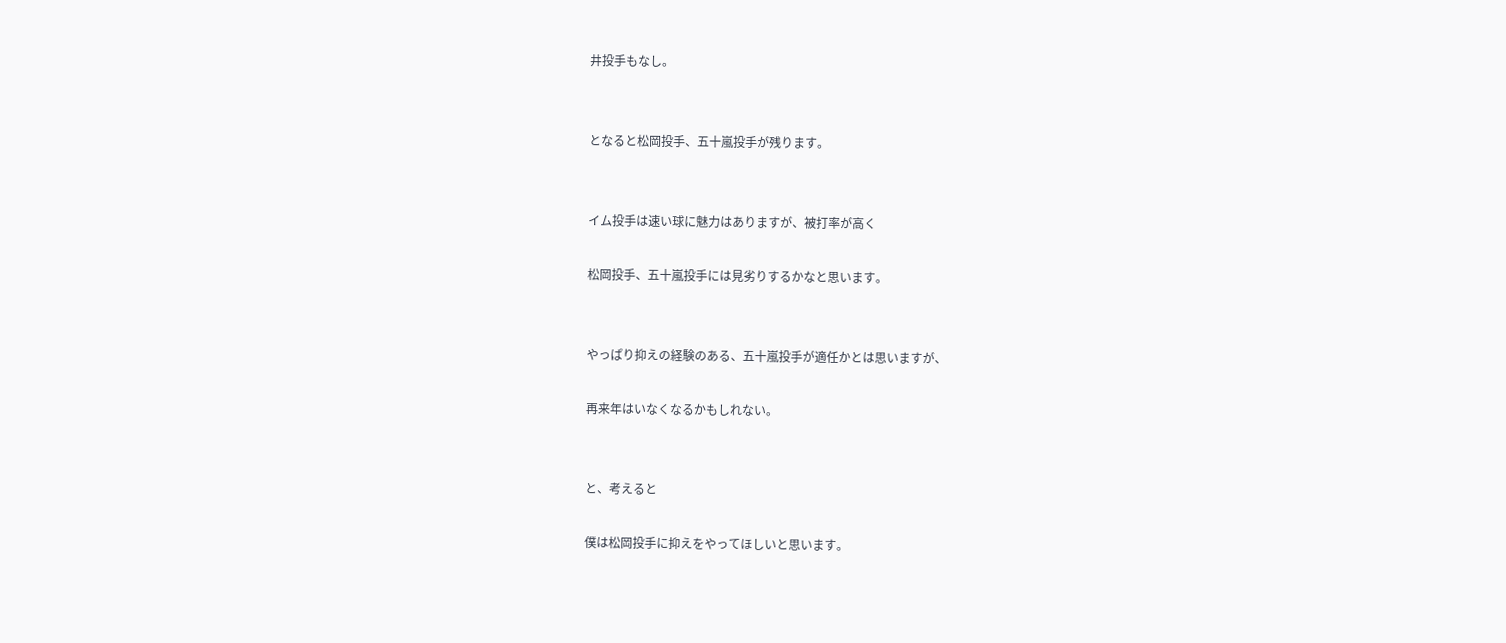井投手もなし。


となると松岡投手、五十嵐投手が残ります。


イム投手は速い球に魅力はありますが、被打率が高く

松岡投手、五十嵐投手には見劣りするかなと思います。


やっぱり抑えの経験のある、五十嵐投手が適任かとは思いますが、

再来年はいなくなるかもしれない。


と、考えると

僕は松岡投手に抑えをやってほしいと思います。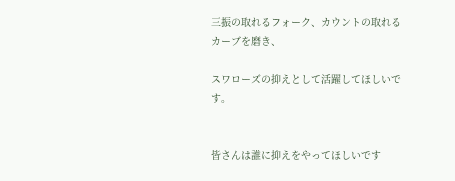三振の取れるフォーク、カウントの取れるカーブを磨き、

スワローズの抑えとして活躍してほしいです。


皆さんは誰に抑えをやってほしいです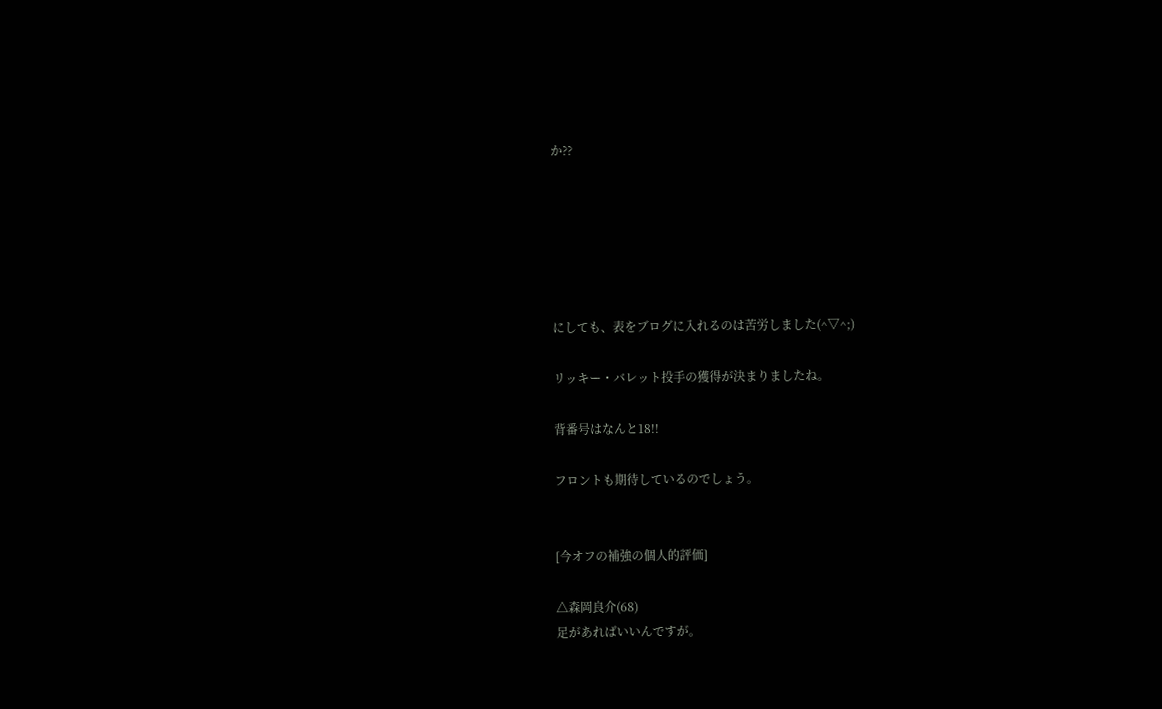か??






にしても、表をブログに入れるのは苦労しました(^▽^;)

リッキー・バレット投手の獲得が決まりましたね。

背番号はなんと18!!

フロントも期待しているのでしょう。


[今オフの補強の個人的評価]

△森岡良介(68)
足があればいいんですが。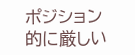ポジション的に厳しい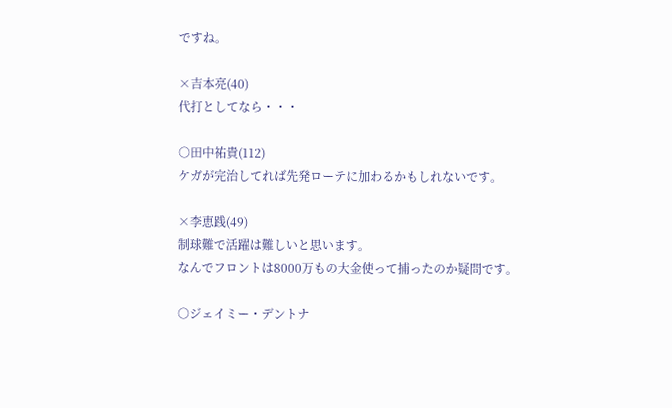ですね。

×吉本亮(40)
代打としてなら・・・

○田中祐貴(112)
ケガが完治してれば先発ローテに加わるかもしれないです。

×李恵践(49)
制球難で活躍は難しいと思います。
なんでフロントは8000万もの大金使って捕ったのか疑問です。

○ジェイミー・デントナ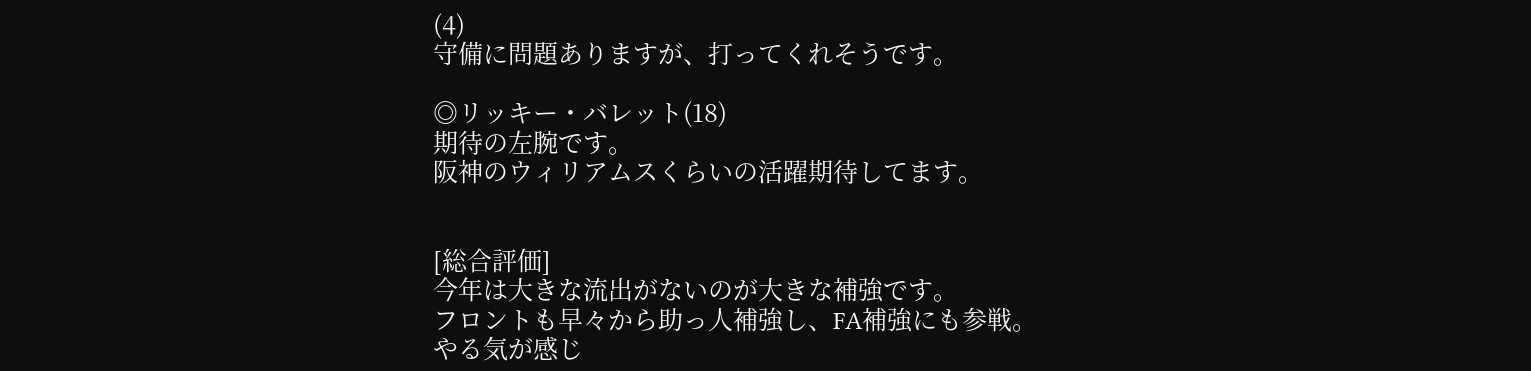(4)
守備に問題ありますが、打ってくれそうです。

◎リッキー・バレット(18)
期待の左腕です。
阪神のウィリアムスくらいの活躍期待してます。


[総合評価]
今年は大きな流出がないのが大きな補強です。
フロントも早々から助っ人補強し、FA補強にも参戦。
やる気が感じ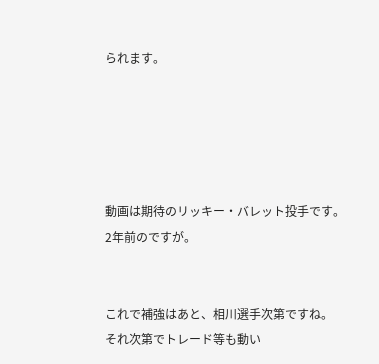られます。





動画は期待のリッキー・バレット投手です。
2年前のですが。


これで補強はあと、相川選手次第ですね。
それ次第でトレード等も動い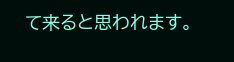て来ると思われます。